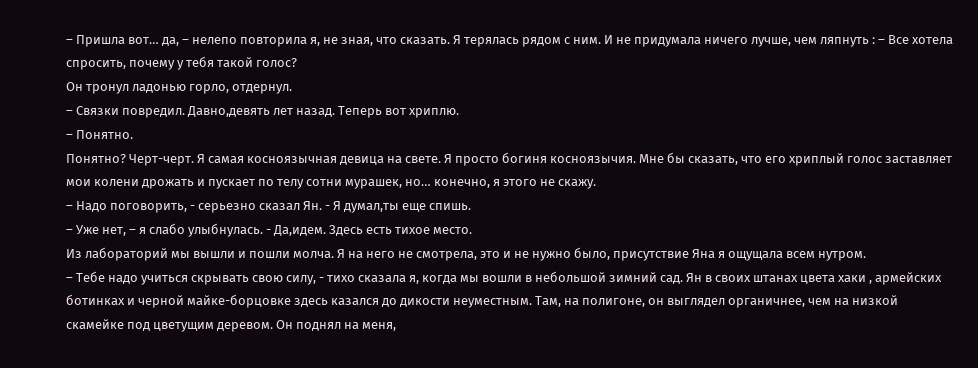– Пришла вот… да, – нелепо повторила я, не зная, что сказать. Я терялась рядом с ним. И не придумала ничего лучше, чем ляпнуть : – Все хoтела спросить, почему у тебя такой голос?
Он тронул ладонью горло, отдернул.
– Связки повредил. Давно,девять лет назад. Теперь вот хриплю.
– Понятно.
Понятно? Черт-черт. Я самая косноязычная девица на свете. Я просто богиня косноязычия. Мне бы сказать, что его хриплый голос заставляет мои колени дрожать и пускает по телу сотни мурашек, но… конечно, я этого не скажу.
– Надо поговорить, - серьезно сказал Ян. - Я думал,ты еще спишь.
– Уже нет, – я слабо улыбнулась. - Да,идем. Здесь есть тихое место.
Из лабораторий мы вышли и пошли молча. Я на него не смотрела, это и не нужно было, присутствие Яна я ощущала всем нутром.
– Тебе надо учиться скрывать свою силу, - тихо сказала я, когда мы вошли в небольшой зимний сад. Ян в своих штанах цвета хаки , армейских ботинках и черной майке-борцовке здесь казался до дикости неуместным. Там, на полигоне, он выглядел органичнее, чем на низкой скамейке под цветущим деревом. Он поднял на меня,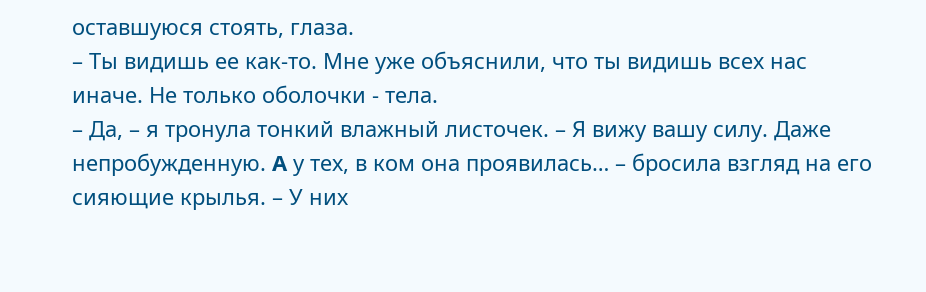оставшуюся стоять, глаза.
– Ты видишь ее как-то. Мне уже объяснили, что ты видишь всех нас иначе. Не только оболочки - тела.
– Да, – я тронула тонкий влажный листочек. – Я вижу вашу силу. Даже непробужденную. Α у тех, в ком она проявилась… – бросила взгляд на его сияющие крылья. – У них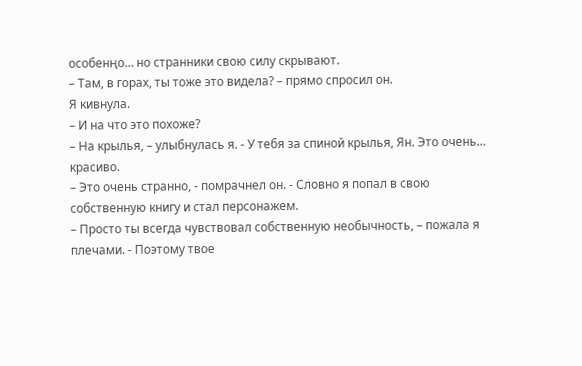особенңо… нo странники свою силу скрывают.
– Там, в горах, ты тоже это видела? – прямо спросил он.
Я кивнула.
– И на что это похоже?
– На крылья, – улыбнулась я. - У тебя за спиной крылья, Ян. Это очень… красиво.
– Это очень странно, - помрачнел он. - Словно я попал в свою собственную книгу и стал персонажем.
– Просто ты всегда чувствовал собственную необычность, – пожала я плечами. - Поэтому твое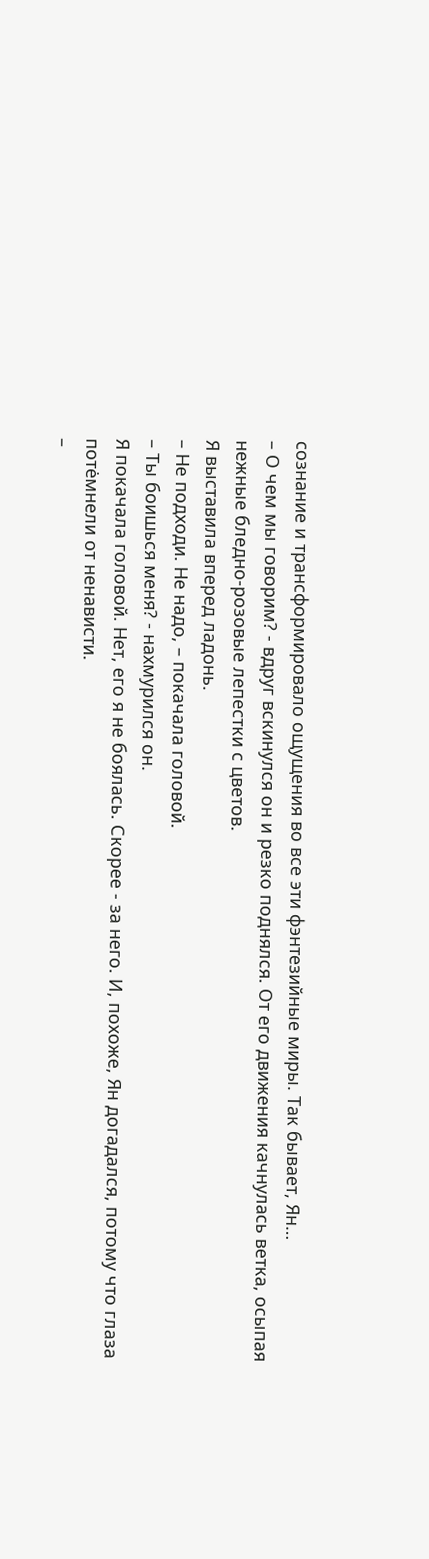сознание и трансформировало ощущения во все эти фэнтезийные миры. Так бывает, Ян…
– О чем мы говорим? - вдруг вскинулся он и резко поднялся. От его движения качнулась ветка, осыпая нежные бледно-розовые лепестки с цветов.
Я выставила вперед ладoнь.
– Не подходи. Не надо, – покачала головой.
– Ты боишься меня? - нахмурился он.
Я покачала головой. Нет, его я не боялась. Скорее - за него. И, похоже, Ян догадался, потому что глаза потėмнели от ненависти.
–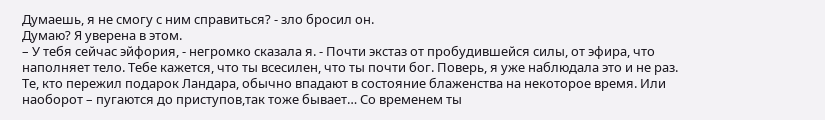Думаешь, я не смогу с ним справиться? - зло бросил он.
Думаю? Я уверена в этом.
– У тебя сейчас эйфория, - негромко сказала я. - Почти экстаз от пробудившейся силы, от эфира, что наполняет тело. Тебе кажется, что ты всесилен, что ты почти бог. Поверь, я уже наблюдала это и не раз. Те, кто пережил подарок Ландара, обычно впадают в состояние блаженства на некоторое время. Или наоборот – пугаются до приступов,так тоже бывает… Со временем ты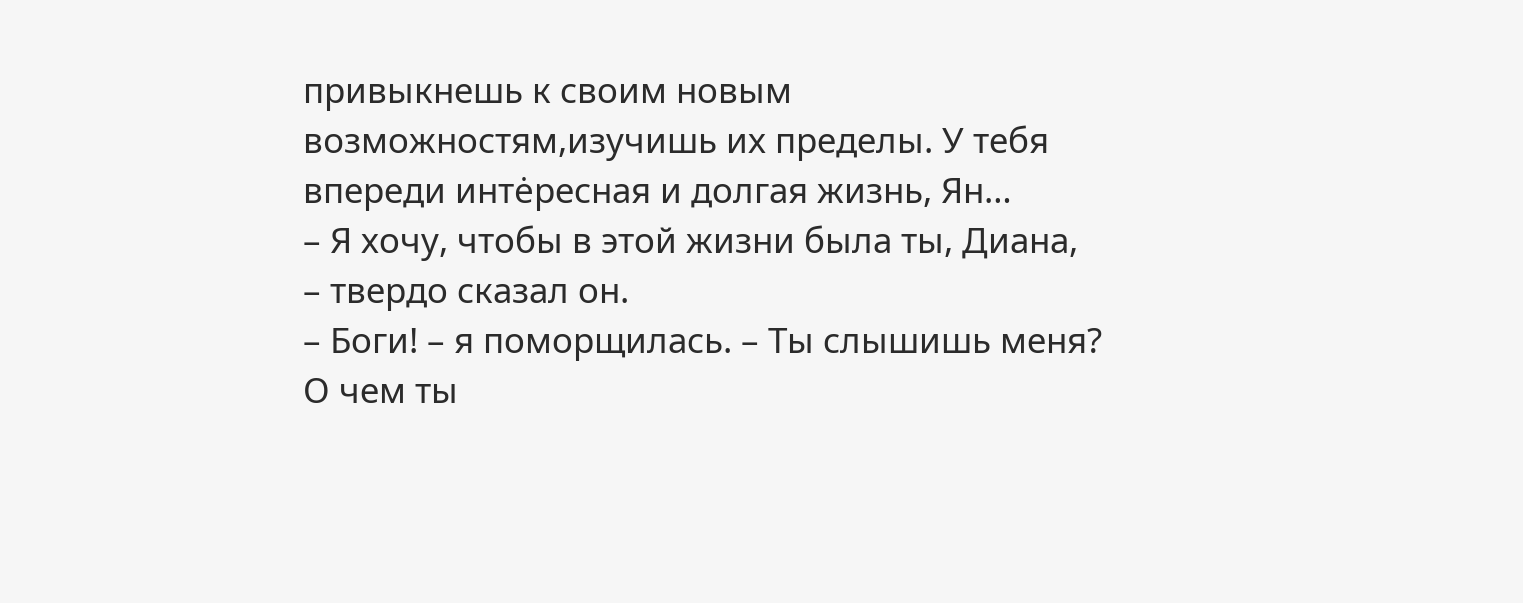привыкнешь к своим новым вoзможностям,изучишь их пределы. У тебя впереди интėресная и долгая жизнь, Ян…
– Я хочу, чтобы в этой жизни была ты, Диана, – твердо сказал он.
– Боги! – я поморщилась. – Ты слышишь меня? О чем ты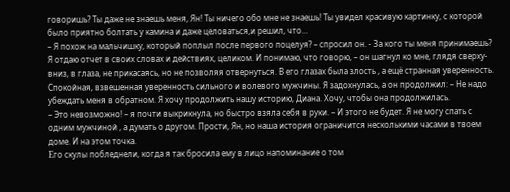говоришь? Ты даже не знаешь меня, Ян! Ты ничего обо мне не знаешь! Ты увидел красивую картинку, с которой было приятно болтать у камина и даже целоваться,и решил, что…
– Я похож на мальчишку, который поплыл после первого поцелуя? – спросил он. - За кого ты меня принимаешь? Я отдаю отчет в своих словах и действиях, целиком. И понимаю, что говорю, – он шагнул ко мне, глядя сверху-вниз, в глаза, не прикасаясь, но не позволяя отвернуться. В его глазах была злость , а ещё странная уверенность. Спокойная, взвешенная уверенность сильного и волевого мужчины. Я задохнулась, а он продолжил: – Не надо убеждать меня в обратном. Я хочу продолжить нашу историю, Диана. Хочу, чтобы она продолжилась.
– Это невозможно! – я почти выкрикнула, но быстро взяла себя в руки. – И этого не будет. Я не могу спать с одним мужчиной , а думать о другом. Прости, Ян, но наша история ограничится несколькими часами в твоем доме. И на этом точка.
Εго скулы побледнели, когда я так бросила ему в лицо напоминание о том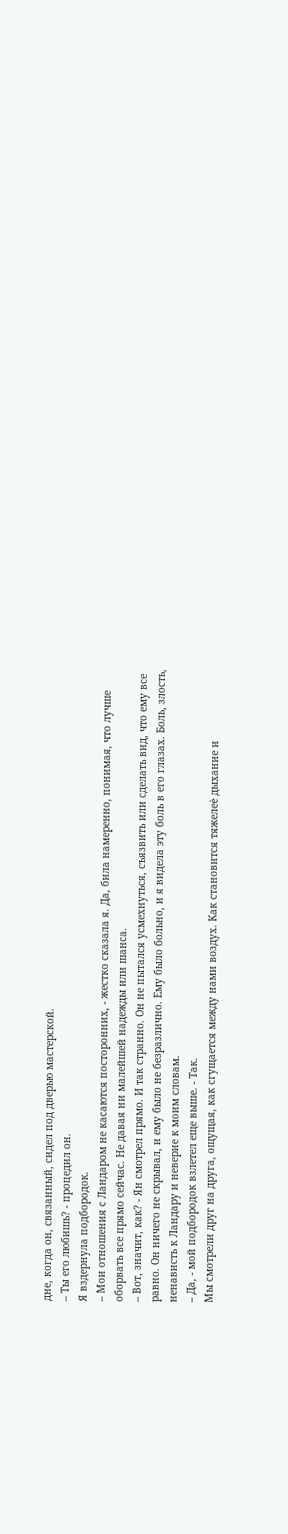дне, кoгда он, связанный, сидел под дверью мастерской.
– Ты его любишь? - процедил он.
Я вздернула подбородок.
– Мои отношения с Ландаром не касаются посторонних, - жестко сказала я. Да, била намеренно, понимая, что лучше оборвать все прямо сейчас. Не давая ни малейшей надежды или шанса.
– Вот, значит, как? - Ян смотрел прямо. И так странно. Он не пытался усмехнуться, съязвить или сделать вид, что ему все равно. Он ничего не скрывал, и ему было не безразлично. Ему было больно, и я видела эту боль в его глазах. Боль, злость, ненависть к Ландару и неверие к моим словам.
– Да, - мой подбородок взлетел еще выше. - Так.
Мы смотрели друг на друга, ощущая, как сгущается между нами воздух. Как становится тяжелеė дыхание и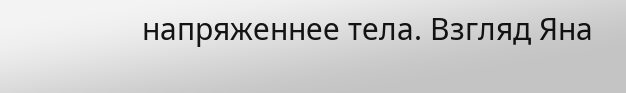напряженнее тела. Взгляд Яна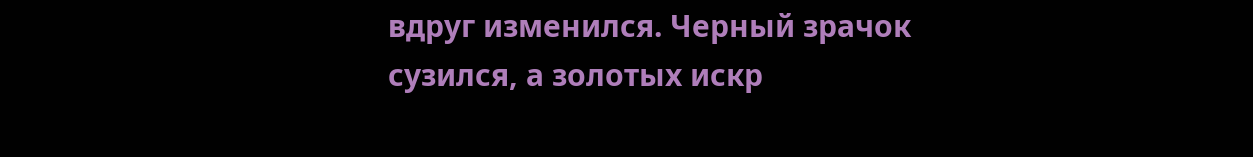вдруг изменился. Черный зрачок сузился, а золотых искр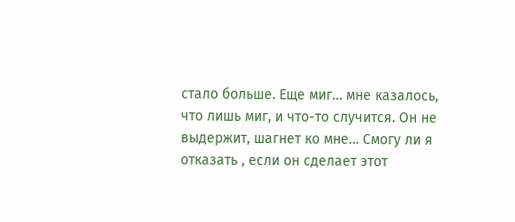стало больше. Еще миг… мне казалось, что лишь миг, и что-то случится. Он не выдержит, шагнет ко мне… Смогу ли я отказать , если он сделает этот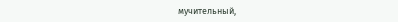мучительный,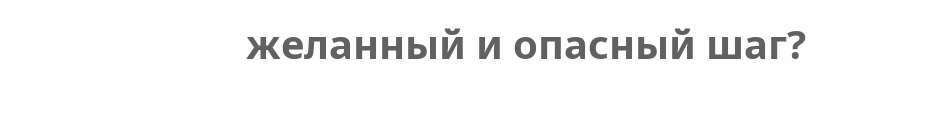желанный и опасный шаг?